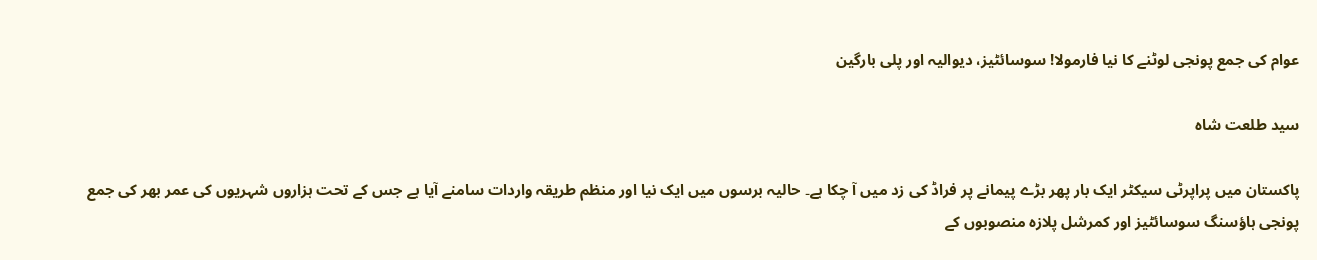عوام کی جمع پونجی لوٹنے کا نیا فارمولا! سوسائٹیز، دیوالیہ اور پلی بارگین

سید طلعت شاہ

پاکستان میں پراپرٹی سیکٹر ایک بار پھر بڑے پیمانے پر فراڈ کی زد میں آ چکا ہے۔ حالیہ برسوں میں ایک نیا اور منظم طریقہ واردات سامنے آیا ہے جس کے تحت ہزاروں شہریوں کی عمر بھر کی جمع پونجی ہاؤسنگ سوسائٹیز اور کمرشل پلازہ منصوبوں کے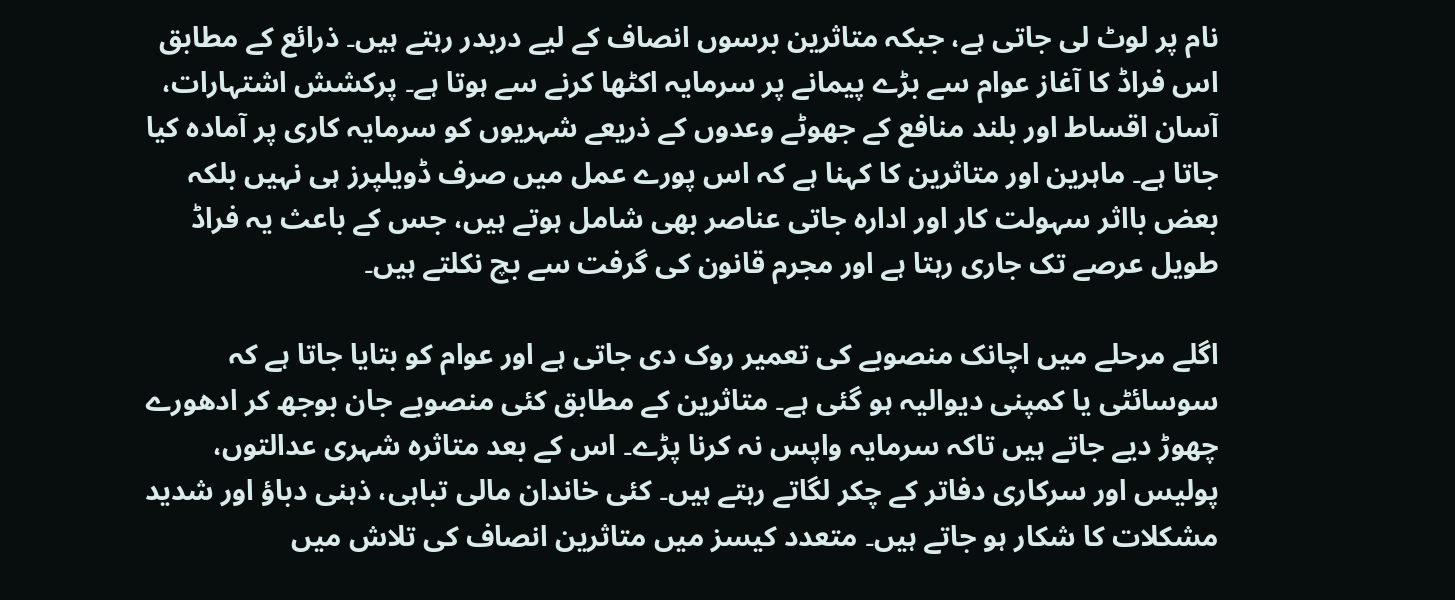نام پر لوٹ لی جاتی ہے، جبکہ متاثرین برسوں انصاف کے لیے دربدر رہتے ہیں۔ ذرائع کے مطابق اس فراڈ کا آغاز عوام سے بڑے پیمانے پر سرمایہ اکٹھا کرنے سے ہوتا ہے۔ پرکشش اشتہارات، آسان اقساط اور بلند منافع کے جھوٹے وعدوں کے ذریعے شہریوں کو سرمایہ کاری پر آمادہ کیا جاتا ہے۔ ماہرین اور متاثرین کا کہنا ہے کہ اس پورے عمل میں صرف ڈویلپرز ہی نہیں بلکہ بعض بااثر سہولت کار اور ادارہ جاتی عناصر بھی شامل ہوتے ہیں، جس کے باعث یہ فراڈ طویل عرصے تک جاری رہتا ہے اور مجرم قانون کی گرفت سے بچ نکلتے ہیں۔

اگلے مرحلے میں اچانک منصوبے کی تعمیر روک دی جاتی ہے اور عوام کو بتایا جاتا ہے کہ سوسائٹی یا کمپنی دیوالیہ ہو گئی ہے۔ متاثرین کے مطابق کئی منصوبے جان بوجھ کر ادھورے چھوڑ دیے جاتے ہیں تاکہ سرمایہ واپس نہ کرنا پڑے۔ اس کے بعد متاثرہ شہری عدالتوں، پولیس اور سرکاری دفاتر کے چکر لگاتے رہتے ہیں۔ کئی خاندان مالی تباہی، ذہنی دباؤ اور شدید مشکلات کا شکار ہو جاتے ہیں۔ متعدد کیسز میں متاثرین انصاف کی تلاش میں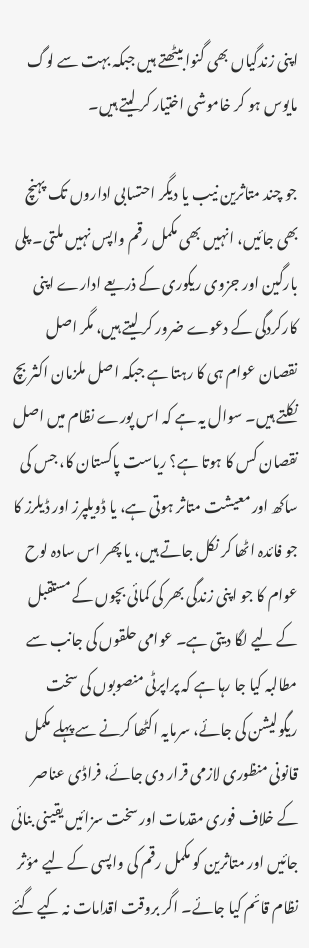اپنی زندگیاں بھی گنوا بیٹھتے ہیں جبکہ بہت سے لوگ مایوس ہو کر خاموشی اختیار کر لیتے ہیں۔

جو چند متاثرین نیب یا دیگر احتسابی اداروں تک پہنچ بھی جائیں، انہیں بھی مکمل رقم واپس نہیں ملتی۔ پلی بارگین اور جزوی ریکوری کے ذریعے ادارے اپنی کارکردگی کے دعوے ضرور کر لیتے ہیں، مگر اصل نقصان عوام ہی کا رہتا ہے جبکہ اصل ملزمان اکثر بچ نکلتے ہیں۔ سوال یہ ہے کہ اس پورے نظام میں اصل نقصان کس کا ہوتا ہے؟ ریاست پاکستان کا، جس کی ساکھ اور معیشت متاثر ہوتی ہے، یا ڈویلپرز اور ڈیلرز کا جو فائدہ اٹھا کر نکل جاتے ہیں، یا پھر اس سادہ لوح عوام کا جو اپنی زندگی بھر کی کمائی بچوں کے مستقبل کے لیے لگا دیتی ہے۔ عوامی حلقوں کی جانب سے مطالبہ کیا جا رہا ہے کہ پراپرٹی منصوبوں کی سخت ریگولیشن کی جائے، سرمایہ اکٹھا کرنے سے پہلے مکمل قانونی منظوری لازمی قرار دی جائے، فراڈی عناصر کے خلاف فوری مقدمات اور سخت سزائیں یقینی بنائی جائیں اور متاثرین کو مکمل رقم کی واپسی کے لیے مؤثر نظام قائم کیا جائے۔ اگر بروقت اقدامات نہ کیے گئے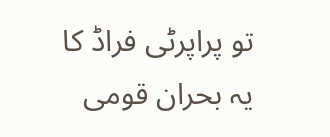تو پراپرٹی فراڈ کا یہ بحران قومی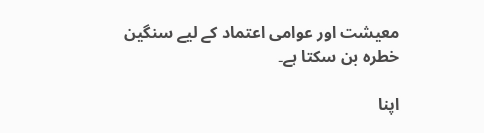معیشت اور عوامی اعتماد کے لیے سنگین خطرہ بن سکتا ہے۔

اپنا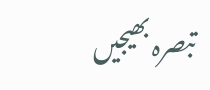تبصرہ بھیجیں